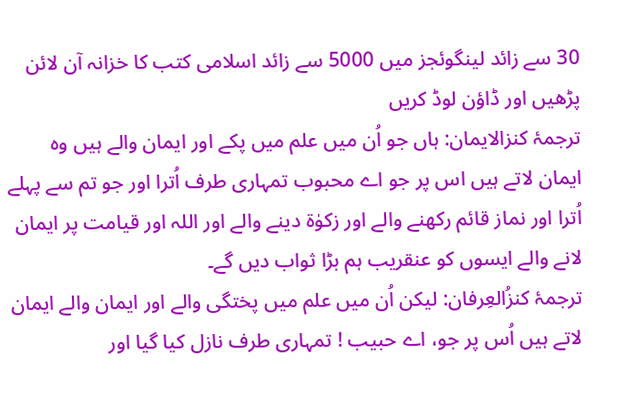30 سے زائد لینگوئجز میں 5000 سے زائد اسلامی کتب کا خزانہ آن لائن پڑھیں اور ڈاؤن لوڈ کریں
ترجمۂ کنزالایمان: ہاں جو اُن میں علم میں پکے اور ایمان والے ہیں وہ ایمان لاتے ہیں اس پر جو اے محبوب تمہاری طرف اُترا اور جو تم سے پہلے اُترا اور نماز قائم رکھنے والے اور زکوٰۃ دینے والے اور اللہ اور قیامت پر ایمان لانے والے ایسوں کو عنقریب ہم بڑا ثواب دیں گے۔
ترجمۂ کنزُالعِرفان: لیکن اُن میں علم میں پختگی والے اور ایمان والے ایمان لاتے ہیں اُس پر جو، اے حبیب ! تمہاری طرف نازل کیا گیا اور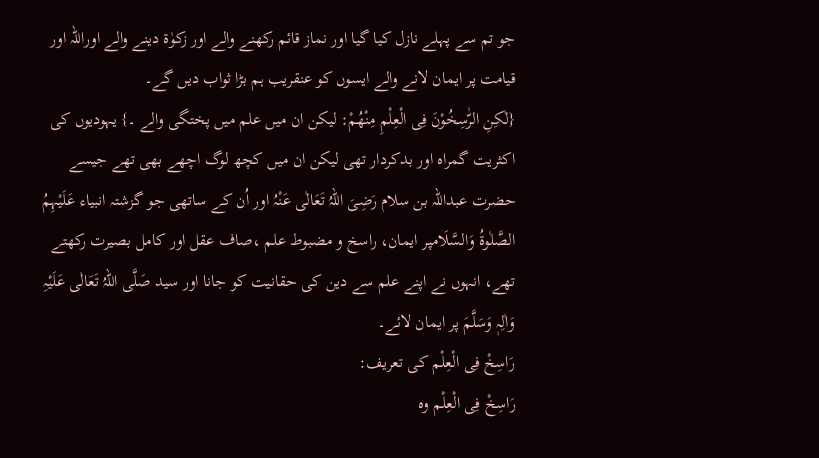جو تم سے پہلے نازل کیا گیا اور نماز قائم رکھنے والے اور زکوٰۃ دینے والے اوراللہ اور قیامت پر ایمان لانے والے ایسوں کو عنقریب ہم بڑا ثواب دیں گے۔
{لٰكِنِ الرّٰسِخُوْنَ فِی الْعِلْمِ مِنْهُمْ: لیکن ان میں علم میں پختگی والے ۔} یہودیوں کی اکثریت گمراہ اور بدکردار تھی لیکن ان میں کچھ لوگ اچھے بھی تھے جیسے حضرت عبداللہ بن سلام رَضِیَ اللہُ تَعَالٰی عَنْہُ اور اُن کے ساتھی جو گزشتہ انبیاء عَلَیْہِمُ الصَّلٰوۃُ وَالسَّلَامپر ایمان، راسخ و مضبوط علم ،صاف عقل اور کامل بصیرت رکھتے تھے، انہوں نے اپنے علم سے دین کی حقانیت کو جانا اور سید صَلَّی اللہُ تَعَالٰی عَلَیْہِ وَاٰلِہٖ وَسَلَّمَ پر ایمان لائے۔
رَاسِخْ فِی الْعِلْم کی تعریف:
رَاسِخْ فِی الْعِلْم وہ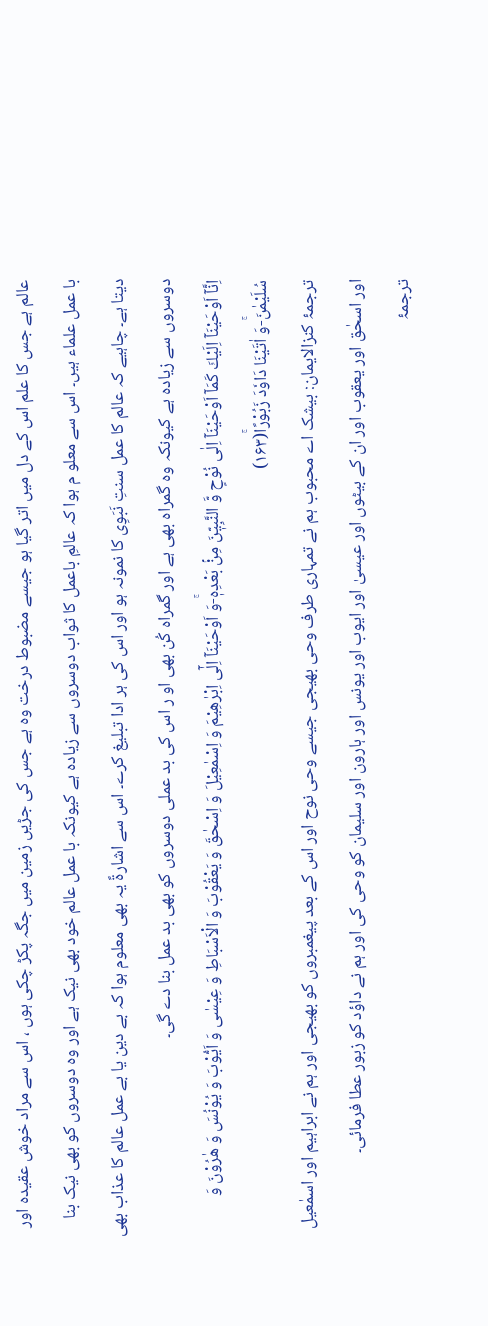عالم ہے جس کا علم اس کے دل میں اتر گیا ہو جیسے مضبوط درخت وہ ہے جس کی جڑیں زمین میں جگہ پکڑ چکی ہوں ، اس سے مراد خوش عقیدہ اور با عمل علماء ہیں۔ اس سے معلو م ہوا کہ عالمِ باعمل کا ثواب دوسروں سے زیادہ ہے کیونکہ با عمل عالم خود بھی نیک ہے اور وہ دوسروں کو بھی نیک بنا دیتا ہے۔ چاہیے کہ عالم کا عمل سنتِ نَبَوِی کا نمونہ ہو اور اس کی ہر ادا تبلیغ کرے۔ اس سے اشارۃً یہ بھی معلوم ہوا کہ بے دین یا بے عمل عالم کا عذاب بھی دوسروں سے زیادہ ہے کیونکہ وہ گمراہ بھی ہے اور گمراہ کُن بھی او ر اس کی بد عملی دوسروں کو بھی بد عمل بنا دے گی۔
اِنَّاۤ اَوْحَیْنَاۤ اِلَیْكَ كَمَاۤ اَوْحَیْنَاۤ اِلٰى نُوْحٍ وَّ النَّبِیّٖنَ مِنْۢ بَعْدِهٖۚ-وَ اَوْحَیْنَاۤ اِلٰۤى اِبْرٰهِیْمَ وَ اِسْمٰعِیْلَ وَ اِسْحٰقَ وَ یَعْقُوْبَ وَ الْاَسْبَاطِ وَ عِیْسٰى وَ اَیُّوْبَ وَ یُوْنُسَ وَ هٰرُوْنَ وَ سُلَیْمٰنَۚ-وَ اٰتَیْنَا دَاوٗدَ زَبُوْرًاۚ(۱۶۳)
ترجمۂ کنزالایمان: بیشک اے محبوب ہم نے تمہاری طرف وحی بھیجی جیسے وحی نوح اور اس کے بعد پیغمبروں کو بھیجی اور ہم نے ابراہیم اور اسمٰعیل اور اسحٰق اور یعقوب اور ان کے بیٹوں اور عیسیٰ اور ایوب اور یونس اور ہارون اور سلیمان کو وحی کی اور ہم نے داؤد کو زبور عطا فرمائی۔
ترجمۂ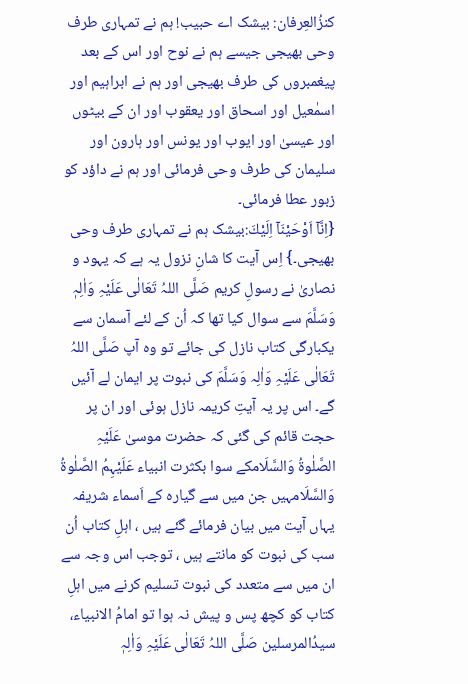کنزُالعِرفان: بیشک اے حبیب! ہم نے تمہاری طرف وحی بھیجی جیسے ہم نے نوح اور اس کے بعد پیغمبروں کی طرف بھیجی اور ہم نے ابراہیم اور اسمٰعیل اور اسحاق اور یعقوب اور ان کے بیٹوں اور عیسیٰ اور ایوب اور یونس اور ہارون اور سلیمان کی طرف وحی فرمائی اور ہم نے داؤد کو زبور عطا فرمائی۔
{اِنَّاۤ اَوْحَیْنَاۤ اِلَیْكَ:بیشک ہم نے تمہاری طرف وحی بھیجی۔} اِس آیت کا شانِ نزول یہ ہے کہ یہود و نصاریٰ نے رسولِ کریم صَلَّی اللہُ تَعَالٰی عَلَیْہِ وَاٰلِہٖ وَسَلَّمَ سے سوال کیا تھا کہ اُن کے لئے آسمان سے یکبارگی کتاب نازل کی جائے تو وہ آپ صَلَّی اللہُ تَعَالٰی عَلَیْہِ وَاٰلِہ وَسَلَّمَ کی نبوت پر ایمان لے آئیں گے۔ اس پر یہ آیتِ کریمہ نازل ہوئی اور ان پر حجت قائم کی گئی کہ حضرت موسیٰ عَلَیْہِ الصَّلٰوۃُ وَالسَّلَامکے سوا بکثرت انبیاء عَلَیْہِمُ الصَّلٰوۃُ وَالسَّلَامہیں جن میں سے گیارہ کے اَسماء شریفہ یہاں آیت میں بیان فرمائے گئے ہیں ، اہلِ کتاب اُن سب کی نبوت کو مانتے ہیں ، توجب اس وجہ سے ان میں سے متعدد کی نبوت تسلیم کرنے میں اہلِ کتاب کو کچھ پس و پیش نہ ہوا تو امامُ الانبیاء، سیدُالمرسلین صَلَّی اللہُ تَعَالٰی عَلَیْہِ وَاٰلِہٖ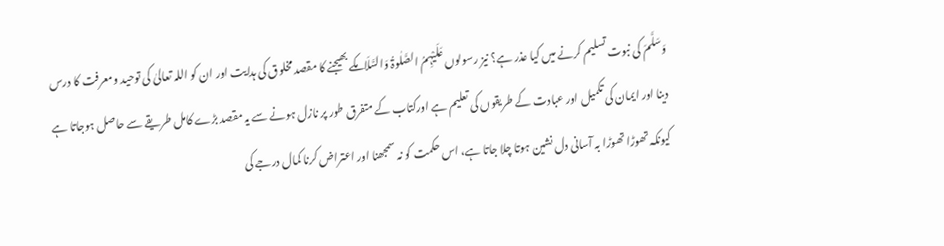وَسَلَّمَ کی نبوت تسلیم کرنے میں کیا عذر ہے؟ نیز رسولوں عَلَیْہِمُ الصَّلٰوۃُ وَالسَّلَامکے بھیجنے کا مقصد مخلوق کی ہدایت اور ان کو اللہ تعالیٰ کی توحید ومعرفت کا درس دینا اور ایمان کی تکمیل اور عبادت کے طریقوں کی تعلیم ہے اورکتاب کے متفرق طور پر نازل ہونے سے یہ مقصد بڑے کامل طریقے سے حاصل ہوجاتا ہے کیونکہ تھوڑا تھوڑا بہ آسانی دل نشین ہوتا چلا جاتا ہے، اس حکمت کو نہ سمجھنا اور اعتراض کرنا کمال درجے کی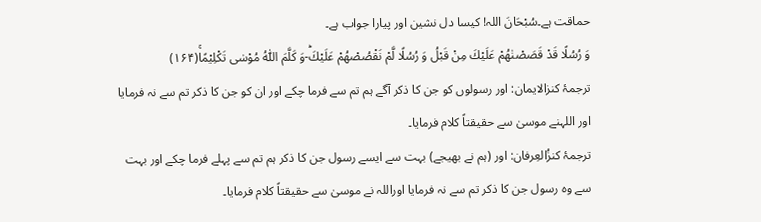حماقت ہے۔سُبْحَانَ اللہ! کیسا دل نشین اور پیارا جواب ہے۔
وَ رُسُلًا قَدْ قَصَصْنٰهُمْ عَلَیْكَ مِنْ قَبْلُ وَ رُسُلًا لَّمْ نَقْصُصْهُمْ عَلَیْكَؕ-وَ كَلَّمَ اللّٰهُ مُوْسٰى تَكْلِیْمًاۚ(۱۶۴)
ترجمۂ کنزالایمان: اور رسولوں کو جن کا ذکر آگے ہم تم سے فرما چکے اور ان کو جن کا ذکر تم سے نہ فرمایا اور اللہنے موسیٰ سے حقیقتاً کلام فرمایا۔
ترجمۂ کنزُالعِرفان: اور (ہم نے بھیجے) بہت سے ایسے رسول جن کا ذکر ہم تم سے پہلے فرما چکے اور بہت سے وہ رسول جن کا ذکر تم سے نہ فرمایا اوراللہ نے موسیٰ سے حقیقتاً کلام فرمایا۔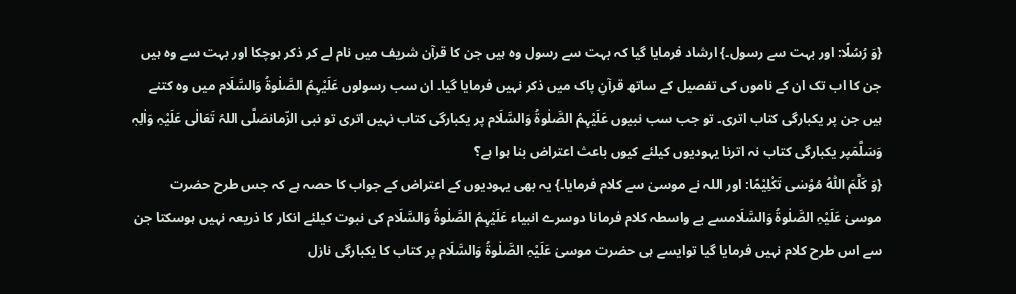{وَ رُسُلًا: اور بہت سے رسول۔} ارشاد فرمایا گیا کہ بہت سے رسول وہ ہیں جن کا قرآن شریف میں نام لے کر ذکر ہوچکا اور بہت سے وہ ہیں جن کا اب تک ان کے ناموں کی تفصیل کے ساتھ قرآنِ پاک میں ذکر نہیں فرمایا گیا۔ ان سب رسولوں عَلَیْہِمُ الصَّلٰوۃُ وَالسَّلَام میں وہ کتنے ہیں جن پر یکبارگی کتاب اتری۔ تو جب سب نبیوں عَلَیْہِمُ الصَّلٰوۃُ وَالسَّلَام پر یکبارگی کتاب نہیں اتری تو نبی الزّمانصَلَّی اللہُ تَعَالٰی عَلَیْہِ وَاٰلِہٖ وَسَلَّمَپر یکبارگی کتاب نہ اترنا یہودیوں کیلئے کیوں باعث اعتراض بنا ہوا ہے؟
{وَ كَلَّمَ اللّٰهُ مُوْسٰى تَكْلِیْمًا: اور اللہ نے موسیٰ سے کلام فرمایا۔} یہ بھی یہودیوں کے اعتراض کے جواب کا حصہ ہے کہ جس طرح حضرت موسیٰ عَلَیْہِ الصَّلٰوۃُ وَالسَّلَامسے بے واسطہ کلام فرمانا دوسرے انبیاء عَلَیْہِمُ الصَّلٰوۃُ وَالسَّلَام کی نبوت کیلئے انکار کا ذریعہ نہیں ہوسکتا جن سے اس طرح کلام نہیں فرمایا گیا توایسے ہی حضرت موسیٰ عَلَیْہِ الصَّلٰوۃُ وَالسَّلَام پر کتاب کا یکبارگی نازل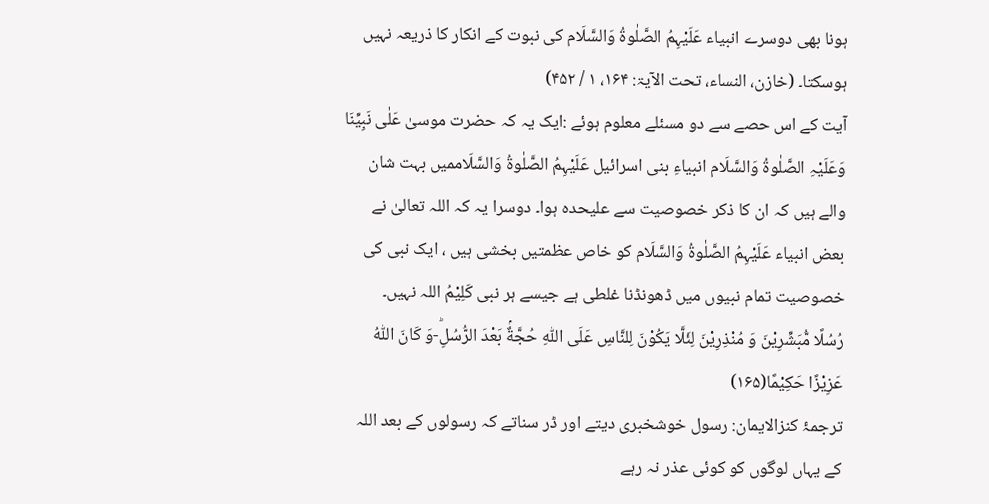ہونا بھی دوسرے انبیاء عَلَیْہِمُ الصَّلٰوۃُ وَالسَّلَام کی نبوت کے انکار کا ذریعہ نہیں ہوسکتا۔ (خازن، النساء، تحت الآیۃ: ۱۶۴، ۱ / ۴۵۲)
آیت کے اس حصے سے دو مسئلے معلوم ہوئے :ایک یہ کہ حضرت موسیٰ عَلٰی نَبِیِّنَا وَعَلَیْہِ الصَّلٰوۃُ وَالسَّلَام انبیاءِ بنی اسرائیل عَلَیْہِمُ الصَّلٰوۃُ وَالسَّلَاممیں بہت شان والے ہیں کہ ان کا ذکر خصوصیت سے علیحدہ ہوا۔ دوسرا یہ کہ اللہ تعالیٰ نے بعض انبیاء عَلَیْہِمُ الصَّلٰوۃُ وَالسَّلَام کو خاص عظمتیں بخشی ہیں ، ایک نبی کی خصوصیت تمام نبیوں میں ڈھونڈنا غلطی ہے جیسے ہر نبی کَلِیْمُ اللہ نہیں۔
رُسُلًا مُّبَشِّرِیْنَ وَ مُنْذِرِیْنَ لِئَلَّا یَكُوْنَ لِلنَّاسِ عَلَى اللّٰهِ حُجَّةٌۢ بَعْدَ الرُّسُلِؕ-وَ كَانَ اللّٰهُ عَزِیْزًا حَكِیْمًا(۱۶۵)
ترجمۂ کنزالایمان: رسول خوشخبری دیتے اور ڈر سناتے کہ رسولوں کے بعد اللہ کے یہاں لوگوں کو کوئی عذر نہ رہے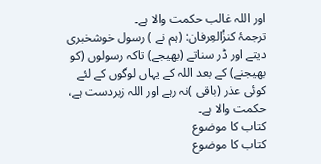اور اللہ غالب حکمت والا ہے۔
ترجمۂ کنزُالعِرفان: (ہم نے ) رسول خوشخبری دیتے اور ڈر سناتے (بھیجے) تاکہ رسولوں (کو بھیجنے) کے بعد اللہ کے یہاں لوگوں کے لئے کوئی عذر (باقی )نہ رہے اور اللہ زبردست ہے، حکمت والا ہے۔
کتاب کا موضوع
کتاب کا موضوع